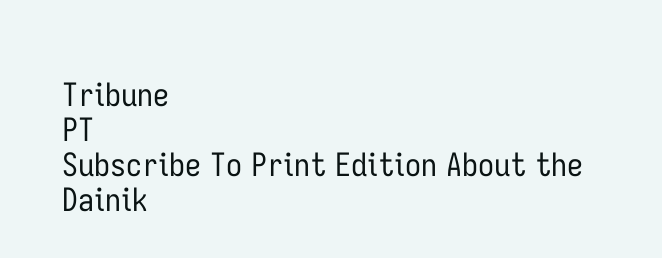Tribune
PT
Subscribe To Print Edition About the Dainik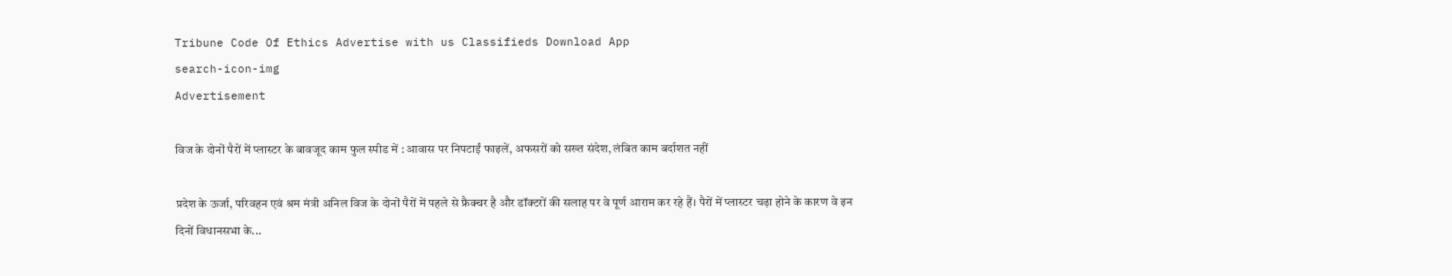Tribune Code Of Ethics Advertise with us Classifieds Download App
search-icon-img
Advertisement

विज के दोनों पैरों में प्लास्टर के बावजूद काम फुल स्पीड में : आवास पर निपटाईं फाइलें, अफसरों को सख्त संदेश, लंबित काम बर्दाशत नहीं

प्रदेश के ऊर्जा, परिवहन एवं श्रम मंत्री अनिल विज के दोनों पैरों में पहले से फ्रैक्चर है और डॉक्टरों की सलाह पर वे पूर्ण आराम कर रहे हैं। पैरों में प्लास्टर चढ़ा होने के कारण वे इन दिनों विधानसभा के...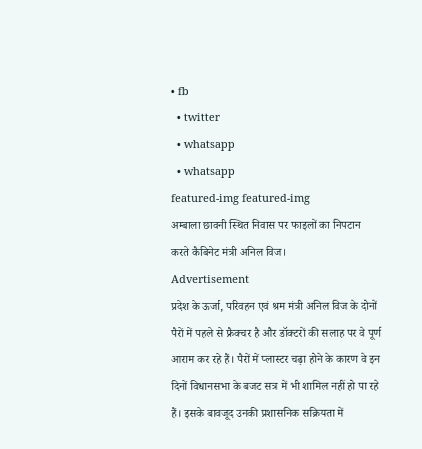• fb
  • twitter
  • whatsapp
  • whatsapp
featured-img featured-img
अम्बाला छावनी स्थित निवास पर फाइलों का निपटान करते कैबिनेट मंत्री अनिल विज।
Advertisement
प्रदेश के ऊर्जा, परिवहन एवं श्रम मंत्री अनिल विज के दोनों पैरों में पहले से फ्रैक्चर है और डॉक्टरों की सलाह पर वे पूर्ण आराम कर रहे हैं। पैरों में प्लास्टर चढ़ा होने के कारण वे इन दिनों विधानसभा के बजट सत्र में भी शामिल नहीं हो पा रहे हैं। इसके बावजूद उनकी प्रशासनिक सक्रियता में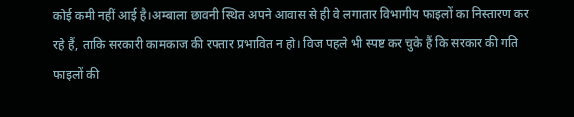कोई कमी नहीं आई है।अम्बाला छावनी स्थित अपने आवास से ही वे लगातार विभागीय फाइलों का निस्तारण कर रहे हैं, ताकि सरकारी कामकाज की रफ्तार प्रभावित न हो। विज पहले भी स्पष्ट कर चुके हैं कि सरकार की गति फाइलों की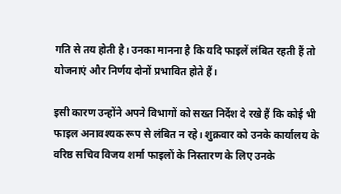गति से तय होती है। उनका मानना है कि यदि फाइलें लंबित रहती हैं तो योजनाएं और निर्णय दोनों प्रभावित होते हैं।

इसी कारण उन्होंने अपने विभागों को सख्त निर्देश दे रखे हैं कि कोई भी फाइल अनावश्यक रूप से लंबित न रहे। शुक्रवार को उनके कार्यालय के वरिष्ठ सचिव विजय शर्मा फाइलों के निस्तारण के लिए उनके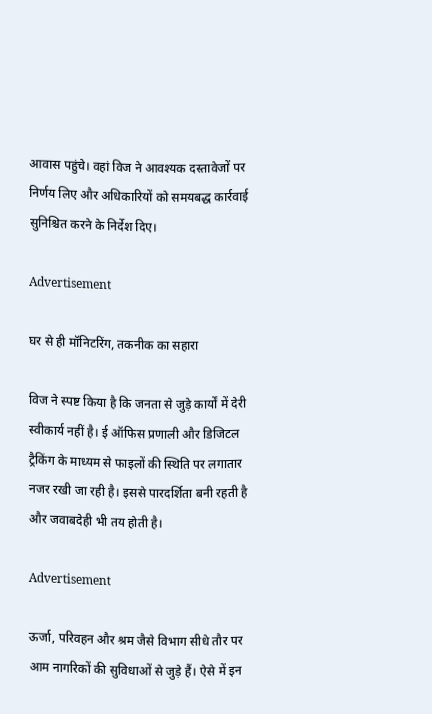आवास पहुंचे। वहां विज ने आवश्यक दस्तावेजों पर निर्णय लिए और अधिकारियों को समयबद्ध कार्रवाई सुनिश्चित करने के निर्देश दिए।

Advertisement

घर से ही मॉनिटरिंग, तकनीक का सहारा

विज ने स्पष्ट किया है कि जनता से जुड़े कार्यों में देरी स्वीकार्य नहीं है। ई ऑफिस प्रणाली और डिजिटल ट्रैकिंग के माध्यम से फाइलों की स्थिति पर लगातार नजर रखी जा रही है। इससे पारदर्शिता बनी रहती है और जवाबदेही भी तय होती है।

Advertisement

ऊर्जा, परिवहन और श्रम जैसे विभाग सीधे तौर पर आम नागरिकों की सुविधाओं से जुड़े हैं। ऐसे में इन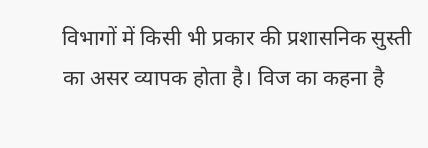विभागों में किसी भी प्रकार की प्रशासनिक सुस्ती का असर व्यापक होता है। विज का कहना है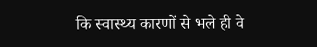कि स्वास्थ्य कारणों से भले ही वे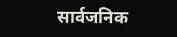सार्वजनिक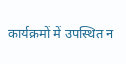कार्यक्रमों में उपस्थित न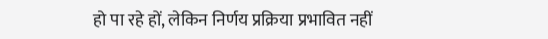हो पा रहे हों, लेकिन निर्णय प्रक्रिया प्रभावित नहीं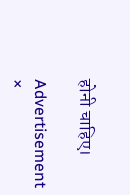होनी चाहिए।

Advertisement
×